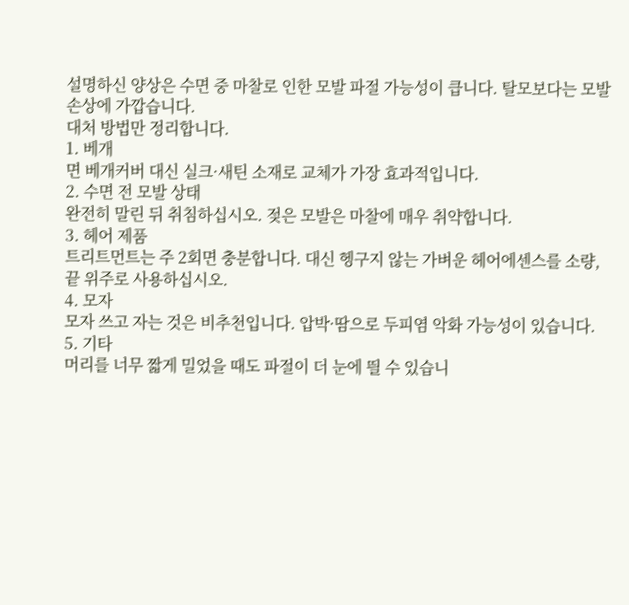설명하신 양상은 수면 중 마찰로 인한 모발 파절 가능성이 큽니다. 탈모보다는 모발 손상에 가깝습니다.
대처 방법만 정리합니다.
1. 베개
면 베개커버 대신 실크·새틴 소재로 교체가 가장 효과적입니다.
2. 수면 전 모발 상태
완전히 말린 뒤 취침하십시오. 젖은 모발은 마찰에 매우 취약합니다.
3. 헤어 제품
트리트먼트는 주 2회면 충분합니다. 대신 헹구지 않는 가벼운 헤어에센스를 소량, 끝 위주로 사용하십시오.
4. 모자
모자 쓰고 자는 것은 비추천입니다. 압박·땀으로 두피염 악화 가능성이 있습니다.
5. 기타
머리를 너무 짧게 밀었을 때도 파절이 더 눈에 띌 수 있습니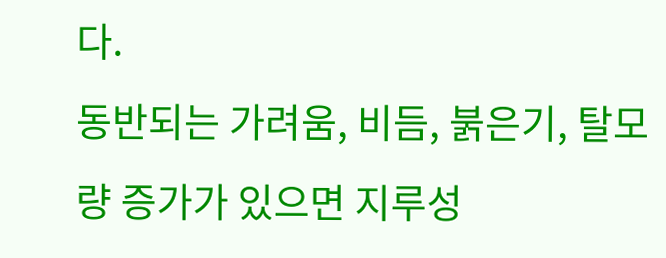다.
동반되는 가려움, 비듬, 붉은기, 탈모량 증가가 있으면 지루성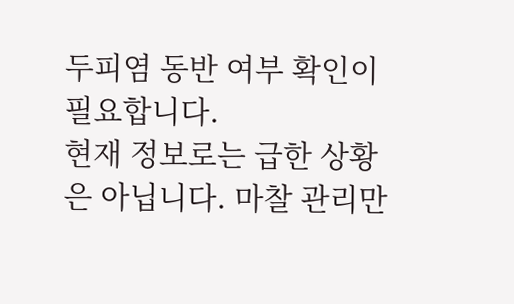두피염 동반 여부 확인이 필요합니다.
현재 정보로는 급한 상황은 아닙니다. 마찰 관리만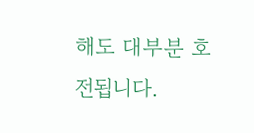해도 대부분 호전됩니다.